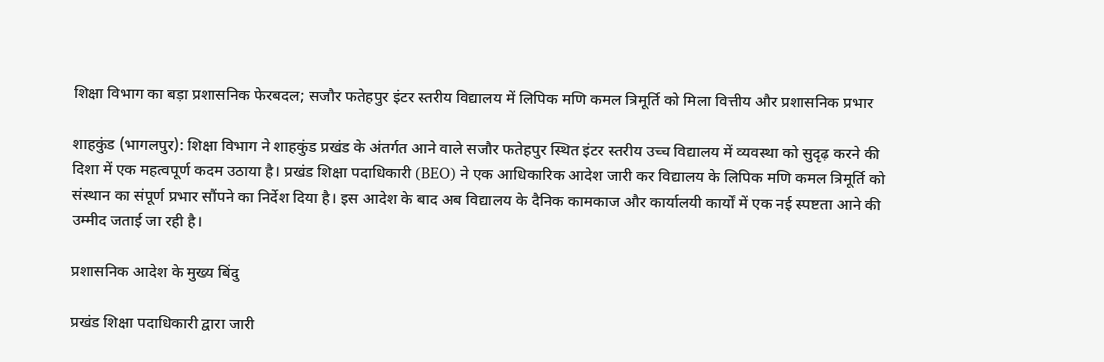शिक्षा विभाग का बड़ा प्रशासनिक फेरबदल; सजौर फतेहपुर इंटर स्तरीय विद्यालय में लिपिक मणि कमल त्रिमूर्ति को मिला वित्तीय और प्रशासनिक प्रभार

शाहकुंड (भागलपुर): शिक्षा विभाग ने शाहकुंड प्रखंड के अंतर्गत आने वाले सजौर फतेहपुर स्थित इंटर स्तरीय उच्च विद्यालय में व्यवस्था को सुदृढ़ करने की दिशा में एक महत्वपूर्ण कदम उठाया है। प्रखंड शिक्षा पदाधिकारी (BEO) ने एक आधिकारिक आदेश जारी कर विद्यालय के लिपिक मणि कमल त्रिमूर्ति को संस्थान का संपूर्ण प्रभार सौंपने का निर्देश दिया है। इस आदेश के बाद अब विद्यालय के दैनिक कामकाज और कार्यालयी कार्यों में एक नई स्पष्टता आने की उम्मीद जताई जा रही है।

प्रशासनिक आदेश के मुख्य बिंदु

प्रखंड शिक्षा पदाधिकारी द्वारा जारी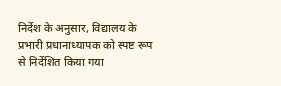निर्देश के अनुसार, विद्यालय के प्रभारी प्रधानाध्यापक को स्पष्ट रूप से निर्देशित किया गया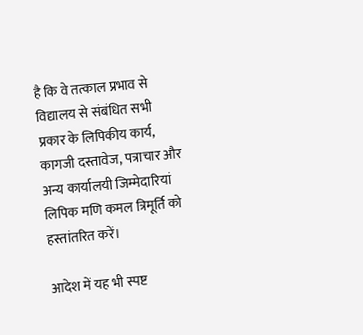है कि वे तत्काल प्रभाव से विद्यालय से संबंधित सभी प्रकार के लिपिकीय कार्य, कागजी दस्तावेज, पत्राचार और अन्य कार्यालयी जिम्मेदारियां लिपिक मणि कमल त्रिमूर्ति को हस्तांतरित करें।

आदेश में यह भी स्पष्ट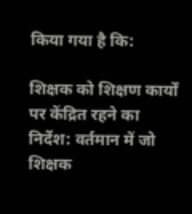किया गया है कि:

शिक्षक को शिक्षण कार्यों पर केंद्रित रहने का निर्देश: वर्तमान में जो शिक्षक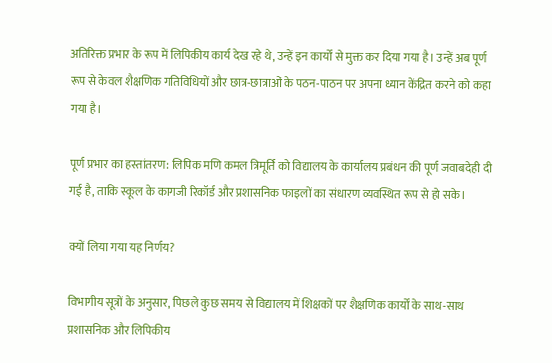अतिरिक्त प्रभार के रूप में लिपिकीय कार्य देख रहे थे, उन्हें इन कार्यों से मुक्त कर दिया गया है। उन्हें अब पूर्ण रूप से केवल शैक्षणिक गतिविधियों और छात्र-छात्राओं के पठन-पाठन पर अपना ध्यान केंद्रित करने को कहा गया है।

पूर्ण प्रभार का हस्तांतरण: लिपिक मणि कमल त्रिमूर्ति को विद्यालय के कार्यालय प्रबंधन की पूर्ण जवाबदेही दी गई है, ताकि स्कूल के कागजी रिकॉर्ड और प्रशासनिक फाइलों का संधारण व्यवस्थित रूप से हो सके।

क्यों लिया गया यह निर्णय?

विभागीय सूत्रों के अनुसार, पिछले कुछ समय से विद्यालय में शिक्षकों पर शैक्षणिक कार्यों के साथ-साथ प्रशासनिक और लिपिकीय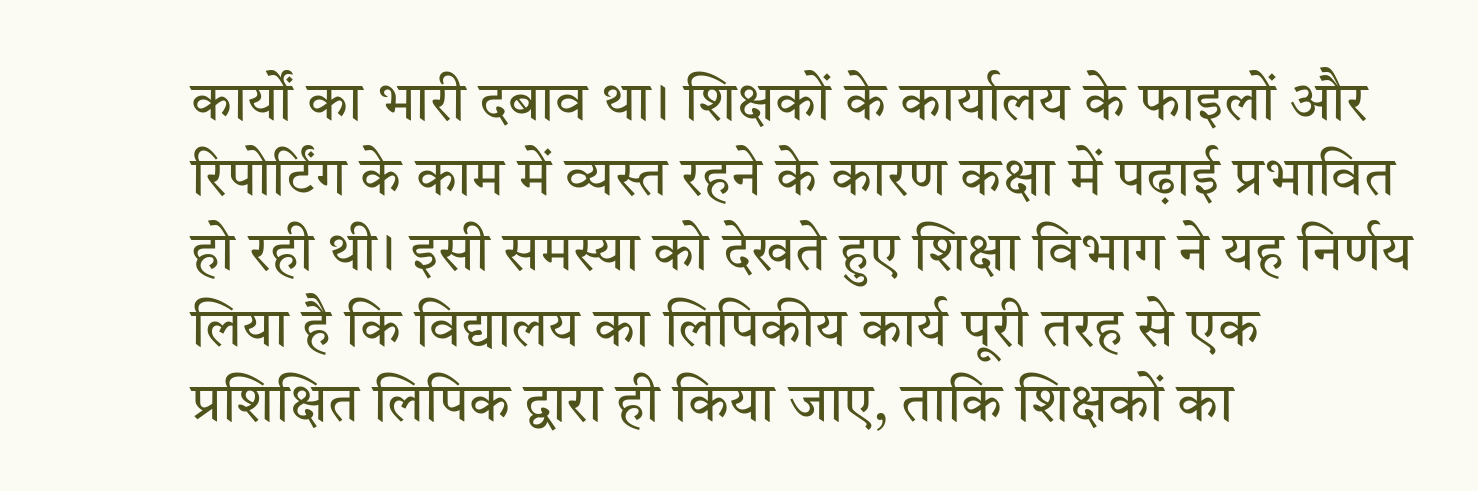कार्यों का भारी दबाव था। शिक्षकों के कार्यालय के फाइलों और रिपोर्टिंग के काम में व्यस्त रहने के कारण कक्षा में पढ़ाई प्रभावित हो रही थी। इसी समस्या को देखते हुए शिक्षा विभाग ने यह निर्णय लिया है कि विद्यालय का लिपिकीय कार्य पूरी तरह से एक प्रशिक्षित लिपिक द्वारा ही किया जाए, ताकि शिक्षकों का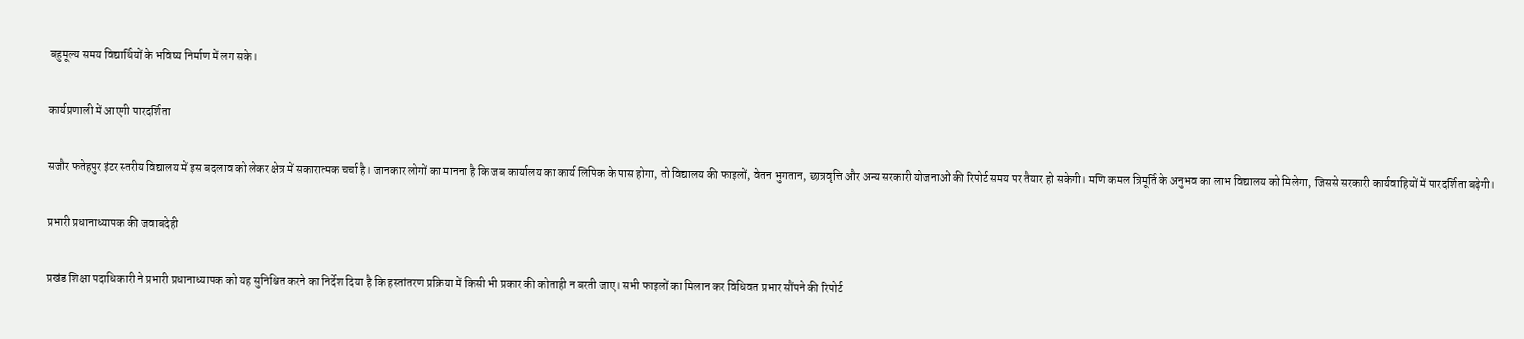बहुमूल्य समय विद्यार्थियों के भविष्य निर्माण में लग सके।

कार्यप्रणाली में आएगी पारदर्शिता

सजौर फतेहपुर इंटर स्तरीय विद्यालय में इस बदलाव को लेकर क्षेत्र में सकारात्मक चर्चा है। जानकार लोगों का मानना है कि जब कार्यालय का कार्य लिपिक के पास होगा, तो विद्यालय की फाइलों, वेतन भुगतान, छात्रवृत्ति और अन्य सरकारी योजनाओं की रिपोर्ट समय पर तैयार हो सकेगी। मणि कमल त्रिमूर्ति के अनुभव का लाभ विद्यालय को मिलेगा, जिससे सरकारी कार्यवाहियों में पारदर्शिता बढ़ेगी।

प्रभारी प्रधानाध्यापक की जवाबदेही

प्रखंड शिक्षा पदाधिकारी ने प्रभारी प्रधानाध्यापक को यह सुनिश्चित करने का निर्देश दिया है कि हस्तांतरण प्रक्रिया में किसी भी प्रकार की कोताही न बरती जाए। सभी फाइलों का मिलान कर विधिवत प्रभार सौंपने की रिपोर्ट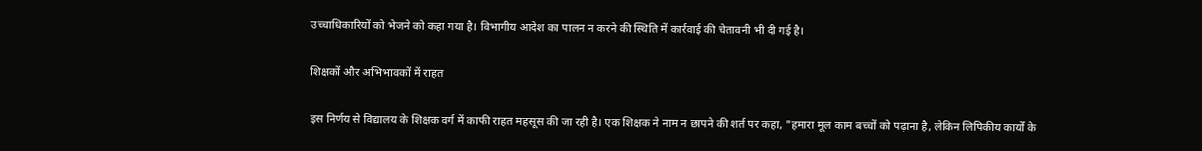उच्चाधिकारियों को भेजने को कहा गया है। विभागीय आदेश का पालन न करने की स्थिति में कार्रवाई की चेतावनी भी दी गई है।

शिक्षकों और अभिभावकों में राहत

इस निर्णय से विद्यालय के शिक्षक वर्ग में काफी राहत महसूस की जा रही है। एक शिक्षक ने नाम न छापने की शर्त पर कहा, "हमारा मूल काम बच्चों को पढ़ाना है, लेकिन लिपिकीय कार्यों के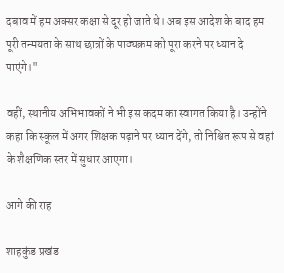दबाव में हम अक्सर कक्षा से दूर हो जाते थे। अब इस आदेश के बाद हम पूरी तन्मयता के साथ छात्रों के पाठ्यक्रम को पूरा करने पर ध्यान दे पाएंगे।"

वहीं, स्थानीय अभिभावकों ने भी इस कदम का स्वागत किया है। उन्होंने कहा कि स्कूल में अगर शिक्षक पढ़ाने पर ध्यान देंगे, तो निश्चित रूप से वहां के शैक्षणिक स्तर में सुधार आएगा।

आगे की राह

शाहकुंड प्रखंड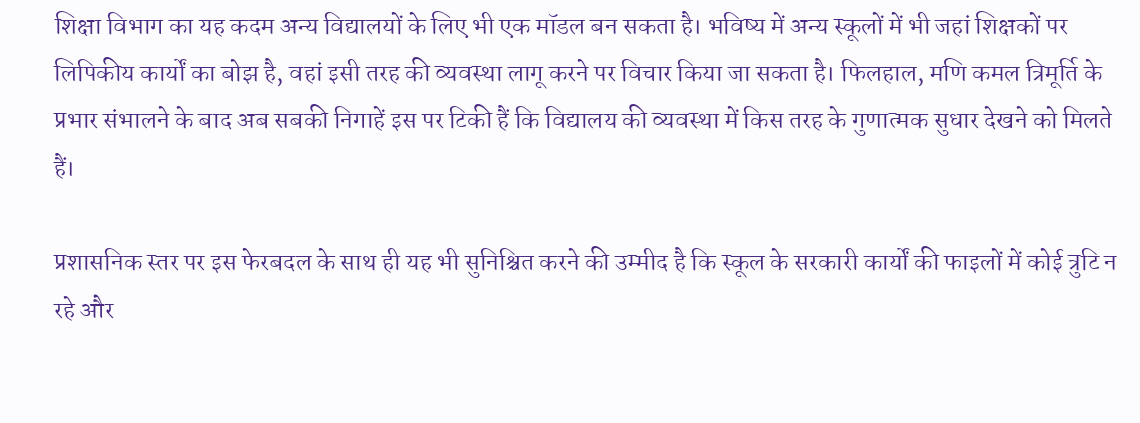शिक्षा विभाग का यह कदम अन्य विद्यालयों के लिए भी एक मॉडल बन सकता है। भविष्य में अन्य स्कूलों में भी जहां शिक्षकों पर लिपिकीय कार्यों का बोझ है, वहां इसी तरह की व्यवस्था लागू करने पर विचार किया जा सकता है। फिलहाल, मणि कमल त्रिमूर्ति के प्रभार संभालने के बाद अब सबकी निगाहें इस पर टिकी हैं कि विद्यालय की व्यवस्था में किस तरह के गुणात्मक सुधार देखने को मिलते हैं।

प्रशासनिक स्तर पर इस फेरबदल के साथ ही यह भी सुनिश्चित करने की उम्मीद है कि स्कूल के सरकारी कार्यों की फाइलों में कोई त्रुटि न रहे और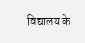विद्यालय के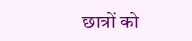छात्रों को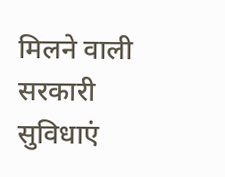मिलने वाली सरकारी सुविधाएं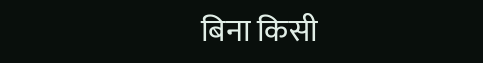बिना किसी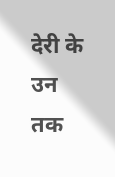देरी के उन तक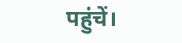पहुंचें।